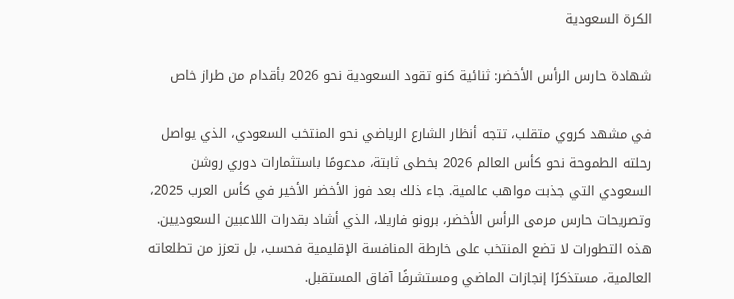الكرة السعودية

شهادة حارس الرأس الأخضر: ثنائية كنو تقود السعودية نحو 2026 بأقدام من طراز خاص

في مشهد كروي متقلب، تتجه أنظار الشارع الرياضي نحو المنتخب السعودي، الذي يواصل رحلته الطموحة نحو كأس العالم 2026 بخطى ثابتة، مدعومًا باستثمارات دوري روشن السعودي التي جذبت مواهب عالمية. جاء ذلك بعد فوز الأخضر الأخير في كأس العرب 2025، وتصريحات حارس مرمى الرأس الأخضر، برونو فاريلا، الذي أشاد بقدرات اللاعبين السعوديين. هذه التطورات لا تضع المنتخب على خارطة المنافسة الإقليمية فحسب، بل تعزز من تطلعاته العالمية، مستذكرًا إنجازات الماضي ومستشرفًا آفاق المستقبل.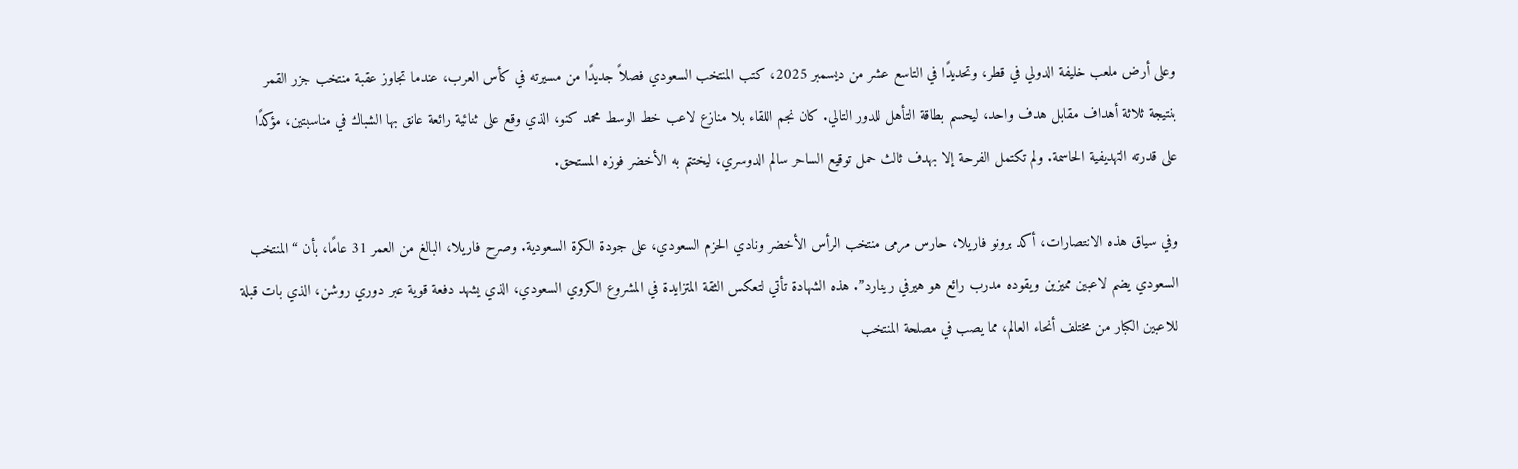وعلى أرض ملعب خليفة الدولي في قطر، وتحديدًا في التاسع عشر من ديسمبر 2025، كتب المنتخب السعودي فصلاً جديدًا من مسيرته في كأس العرب، عندما تجاوز عقبة منتخب جزر القمر بنتيجة ثلاثة أهداف مقابل هدف واحد، ليحسم بطاقة التأهل للدور التالي. كان نجم اللقاء بلا منازع لاعب خط الوسط محمد كنو، الذي وقع على ثنائية رائعة عانق بها الشباك في مناسبتين، مؤكدًا على قدرته التهديفية الحاسمة. ولم تكتمل الفرحة إلا بهدف ثالث حمل توقيع الساحر سالم الدوسري، ليختتم به الأخضر فوزه المستحق.

وفي سياق هذه الانتصارات، أكد برونو فاريلا، حارس مرمى منتخب الرأس الأخضر ونادي الحزم السعودي، على جودة الكرة السعودية. وصرح فاريلا، البالغ من العمر 31 عامًا، بأن “المنتخب السعودي يضم لاعبين مميزين ويقوده مدرب رائع هو هيرفي رينارد”. هذه الشهادة تأتي لتعكس الثقة المتزايدة في المشروع الكروي السعودي، الذي يشهد دفعة قوية عبر دوري روشن، الذي بات قبلة للاعبين الكبار من مختلف أنحاء العالم، مما يصب في مصلحة المنتخب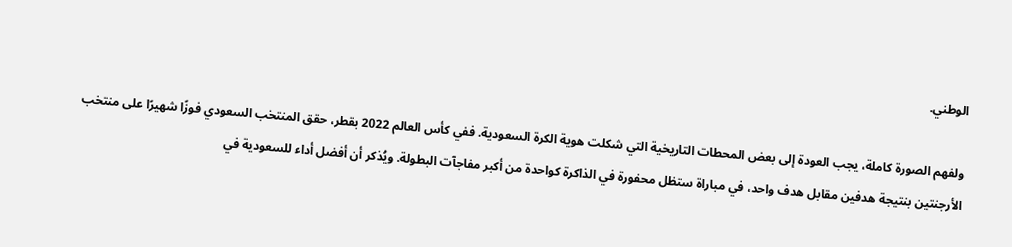الوطني.

ولفهم الصورة كاملة، يجب العودة إلى بعض المحطات التاريخية التي شكلت هوية الكرة السعودية. ففي كأس العالم 2022 بقطر، حقق المنتخب السعودي فوزًا شهيرًا على منتخب الأرجنتين بنتيجة هدفين مقابل هدف واحد، في مباراة ستظل محفورة في الذاكرة كواحدة من أكبر مفاجآت البطولة. ويُذكر أن أفضل أداء للسعودية في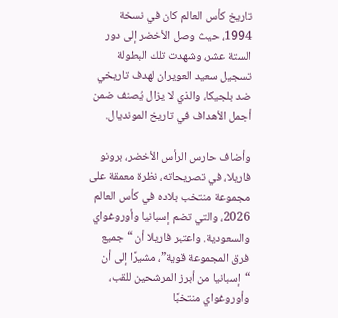تاريخ كأس العالم كان في نسخة 1994، حيث وصل الأخضر إلى دور الستة عشر، وشهدت تلك البطولة تسجيل سعيد العويران لهدف تاريخي ضد بلجيكا، والذي لا يزال يُصنف ضمن أجمل الأهداف في تاريخ المونديال.

وأضاف حارس الرأس الأخضر، برونو فاريلا، في تصريحاته، نظرة معمقة على مجموعة منتخب بلاده في كأس العالم 2026، والتي تضم إسبانيا وأوروغواي والسعودية. واعتبر فاريلا أن “جميع فرق المجموعة قوية”، مشيرًا إلى أن “إسبانيا من أبرز المرشحين للقب، وأوروغواي منتخبًا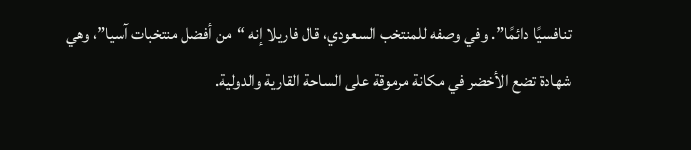تنافسيًا دائمًا”. وفي وصفه للمنتخب السعودي، قال فاريلا إنه “من أفضل منتخبات آسيا”، وهي شهادة تضع الأخضر في مكانة مرموقة على الساحة القارية والدولية.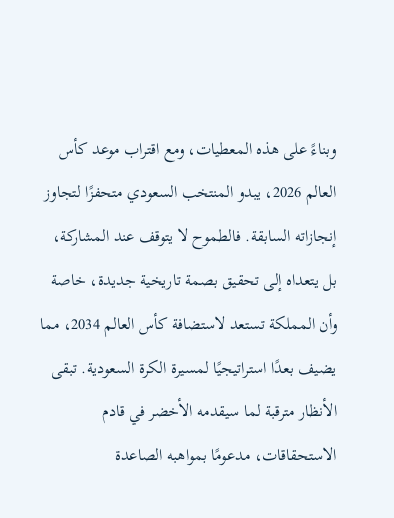وبناءً على هذه المعطيات، ومع اقتراب موعد كأس العالم 2026، يبدو المنتخب السعودي متحفزًا لتجاوز إنجازاته السابقة. فالطموح لا يتوقف عند المشاركة، بل يتعداه إلى تحقيق بصمة تاريخية جديدة، خاصة وأن المملكة تستعد لاستضافة كأس العالم 2034، مما يضيف بعدًا استراتيجيًا لمسيرة الكرة السعودية. تبقى الأنظار مترقبة لما سيقدمه الأخضر في قادم الاستحقاقات، مدعومًا بمواهبه الصاعدة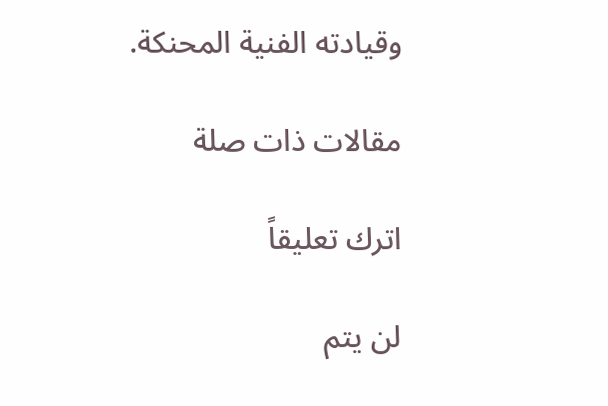وقيادته الفنية المحنكة.

مقالات ذات صلة

اترك تعليقاً

لن يتم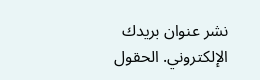نشر عنوان بريدك الإلكتروني. الحقول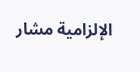الإلزامية مشار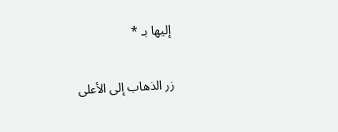إليها بـ *

زر الذهاب إلى الأعلى